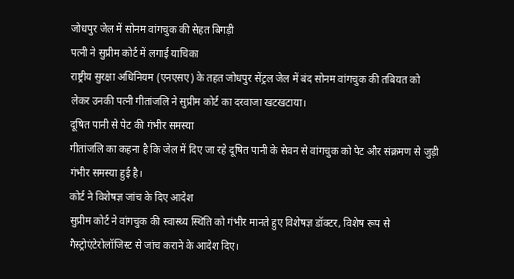जोधपुर जेल में सोनम वांगचुक की सेहत बिगड़ी
पत्नी ने सुप्रीम कोर्ट में लगाई याचिका
राष्ट्रीय सुरक्षा अधिनियम (एनएसए) के तहत जोधपुर सेंट्रल जेल में बंद सोनम वांगचुक की तबियत को लेकर उनकी पत्नी गीतांजलि ने सुप्रीम कोर्ट का दरवाजा खटखटाया।
दूषित पानी से पेट की गंभीर समस्या
गीतांजलि का कहना है कि जेल में दिए जा रहे दूषित पानी के सेवन से वांगचुक को पेट और संक्रमण से जुड़ी गंभीर समस्या हुई है।
कोर्ट ने विशेषज्ञ जांच के दिए आदेश
सुप्रीम कोर्ट ने वांगचुक की स्वास्थ्य स्थिति को गंभीर मानते हुए विशेषज्ञ डॉक्टर, विशेष रूप से गैस्ट्रोएंटेरोलॉजिस्ट से जांच कराने के आदेश दिए।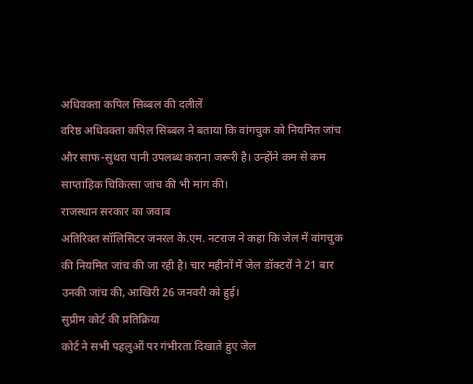अधिवक्ता कपिल सिब्बल की दलीलें
वरिष्ठ अधिवक्ता कपिल सिब्बल ने बताया कि वांगचुक को नियमित जांच और साफ-सुथरा पानी उपलब्ध कराना जरूरी है। उन्होंने कम से कम साप्ताहिक चिकित्सा जांच की भी मांग की।
राजस्थान सरकार का जवाब
अतिरिक्त सॉलिसिटर जनरल के.एम. नटराज ने कहा कि जेल में वांगचुक की नियमित जांच की जा रही है। चार महीनों में जेल डॉक्टरों ने 21 बार उनकी जांच की, आखिरी 26 जनवरी को हुई।
सुप्रीम कोर्ट की प्रतिक्रिया
कोर्ट ने सभी पहलुओं पर गंभीरता दिखाते हुए जेल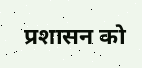प्रशासन को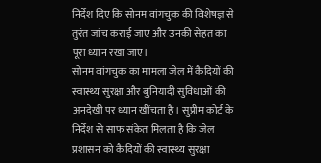निर्देश दिए कि सोनम वांगचुक की विशेषज्ञ से तुरंत जांच कराई जाए और उनकी सेहत का पूरा ध्यान रखा जाए।
सोनम वांगचुक का मामला जेल में कैदियों की स्वास्थ्य सुरक्षा और बुनियादी सुविधाओं की अनदेखी पर ध्यान खींचता है। सुप्रीम कोर्ट के निर्देश से साफ संकेत मिलता है कि जेल प्रशासन को कैदियों की स्वास्थ्य सुरक्षा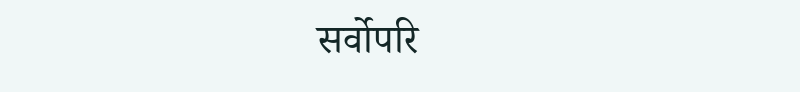सर्वोपरि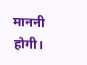माननी होगी।